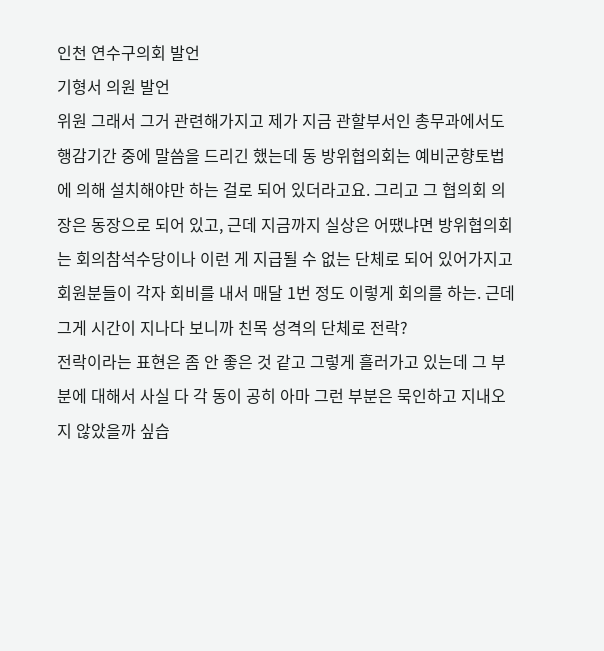인천 연수구의회 발언
기형서 의원 발언
위원 그래서 그거 관련해가지고 제가 지금 관할부서인 총무과에서도 행감기간 중에 말씀을 드리긴 했는데 동 방위협의회는 예비군향토법에 의해 설치해야만 하는 걸로 되어 있더라고요. 그리고 그 협의회 의장은 동장으로 되어 있고, 근데 지금까지 실상은 어땠냐면 방위협의회는 회의참석수당이나 이런 게 지급될 수 없는 단체로 되어 있어가지고 회원분들이 각자 회비를 내서 매달 1번 정도 이렇게 회의를 하는. 근데 그게 시간이 지나다 보니까 친목 성격의 단체로 전락?
전락이라는 표현은 좀 안 좋은 것 같고 그렇게 흘러가고 있는데 그 부분에 대해서 사실 다 각 동이 공히 아마 그런 부분은 묵인하고 지내오지 않았을까 싶습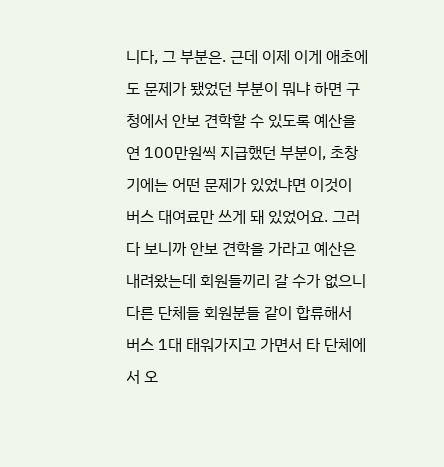니다, 그 부분은. 근데 이제 이게 애초에도 문제가 됐었던 부분이 뭐냐 하면 구청에서 안보 견학할 수 있도록 예산을 연 100만원씩 지급했던 부분이, 초창기에는 어떤 문제가 있었냐면 이것이 버스 대여료만 쓰게 돼 있었어요. 그러다 보니까 안보 견학을 가라고 예산은 내려왔는데 회원들끼리 갈 수가 없으니 다른 단체들 회원분들 같이 합류해서 버스 1대 태워가지고 가면서 타 단체에서 오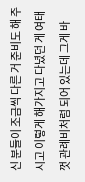신 분들이 조금씩 다른 거 준비도 해 주시고 이렇게 해가지고 다녔던 게 여태껏 관례비처럼 되어 있는데 그게 바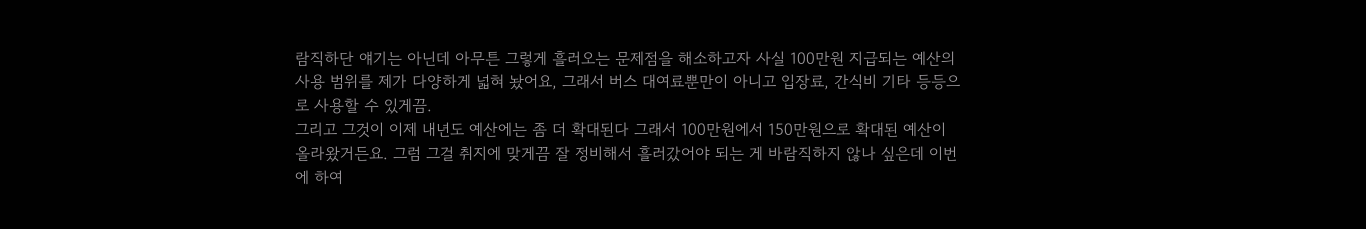람직하단 얘기는 아닌데 아무튼 그렇게 흘러오는 문제점을 해소하고자 사실 100만원 지급되는 예산의 사용 범위를 제가 다양하게 넓혀 놨어요, 그래서 버스 대여료뿐만이 아니고 입장료, 간식비 기타 등등으로 사용할 수 있게끔.
그리고 그것이 이제 내년도 예산에는 좀 더 확대된다 그래서 100만원에서 150만원으로 확대된 예산이 올라왔거든요. 그럼 그걸 취지에 맞게끔 잘 정비해서 흘러갔어야 되는 게 바람직하지 않나 싶은데 이번에 하여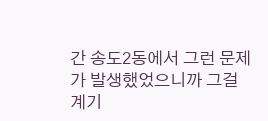간 송도2동에서 그런 문제가 발생했었으니까 그걸 계기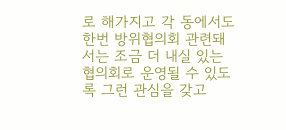로 해가지고 각 동에서도 한번 방위협의회 관련돼서는 조금 더 내실 있는 협의회로 운영될 수 있도록 그런 관심을 갖고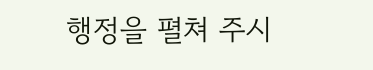행정을 펼쳐 주시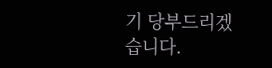기 당부드리겠습니다.